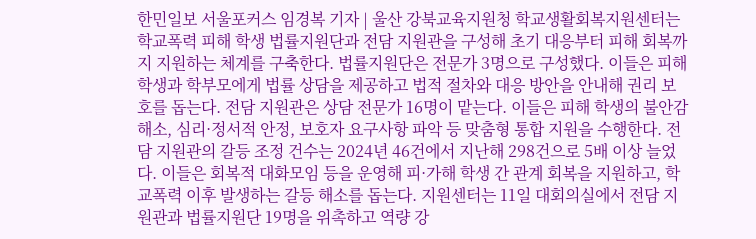한민일보 서울포커스 임경복 기자 | 울산 강북교육지원청 학교생활회복지원센터는 학교폭력 피해 학생 법률지원단과 전담 지원관을 구성해 초기 대응부터 피해 회복까지 지원하는 체계를 구축한다. 법률지원단은 전문가 3명으로 구성했다. 이들은 피해 학생과 학부모에게 법률 상담을 제공하고 법적 절차와 대응 방안을 안내해 권리 보호를 돕는다. 전담 지원관은 상담 전문가 16명이 맡는다. 이들은 피해 학생의 불안감 해소, 심리·정서적 안정, 보호자 요구사항 파악 등 맞춤형 통합 지원을 수행한다. 전담 지원관의 갈등 조정 건수는 2024년 46건에서 지난해 298건으로 5배 이상 늘었다. 이들은 회복적 대화모임 등을 운영해 피·가해 학생 간 관계 회복을 지원하고, 학교폭력 이후 발생하는 갈등 해소를 돕는다. 지원센터는 11일 대회의실에서 전담 지원관과 법률지원단 19명을 위촉하고 역량 강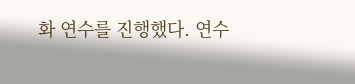화 연수를 진행했다. 연수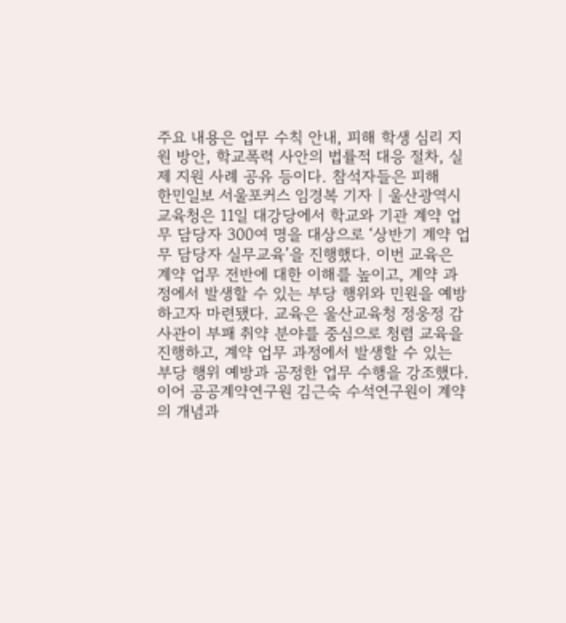주요 내용은 업무 수칙 안내, 피해 학생 심리 지원 방안, 학교폭력 사안의 법률적 대응 절차, 실제 지원 사례 공유 등이다. 참석자들은 피해
한민일보 서울포커스 임경복 기자 | 울산광역시교육청은 11일 대강당에서 학교와 기관 계약 업무 담당자 300여 명을 대상으로 ‘상반기 계약 업무 담당자 실무교육’을 진행했다. 이번 교육은 계약 업무 전반에 대한 이해를 높이고, 계약 과정에서 발생할 수 있는 부당 행위와 민원을 예방하고자 마련됐다. 교육은 울산교육청 정웅정 감사관이 부패 취약 분야를 중심으로 청렴 교육을 진행하고, 계약 업무 과정에서 발생할 수 있는 부당 행위 예방과 공정한 업무 수행을 강조했다. 이어 공공계약연구원 김근숙 수석연구원이 계약의 개념과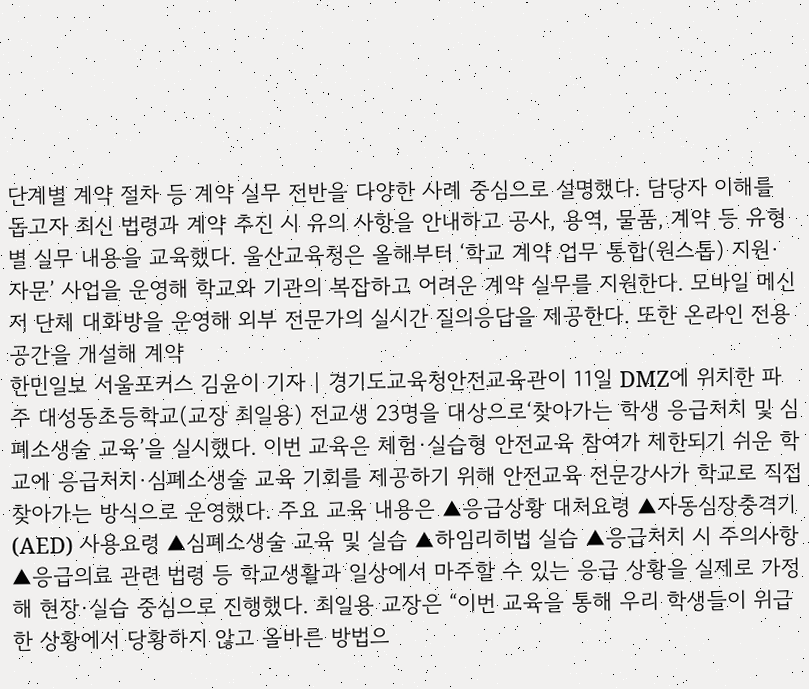단계별 계약 절차 등 계약 실무 전반을 다양한 사례 중심으로 설명했다. 담당자 이해를 돕고자 최신 법령과 계약 추진 시 유의 사항을 안내하고 공사, 용역, 물품, 계약 등 유형별 실무 내용을 교육했다. 울산교육청은 올해부터 ‘학교 계약 업무 통합(원스톱) 지원·자문’ 사업을 운영해 학교와 기관의 복잡하고 어려운 계약 실무를 지원한다. 모바일 메신저 단체 대화방을 운영해 외부 전문가의 실시간 질의응답을 제공한다. 또한 온라인 전용 공간을 개설해 계약
한민일보 서울포커스 김윤이 기자 | 경기도교육청안전교육관이 11일 DMZ에 위치한 파주 대성동초등학교(교장 최일용) 전교생 23명을 대상으로‘찾아가는 학생 응급처치 및 심폐소생술 교육’을 실시했다. 이번 교육은 체험·실습형 안전교육 참여가 제한되기 쉬운 학교에 응급처치·심폐소생술 교육 기회를 제공하기 위해 안전교육 전문강사가 학교로 직접 찾아가는 방식으로 운영했다. 주요 교육 내용은 ▲응급상황 대처요령 ▲자동심장충격기(AED) 사용요령 ▲심폐소생술 교육 및 실습 ▲하임리히법 실습 ▲응급처치 시 주의사항 ▲응급의료 관련 법령 등 학교생활과 일상에서 마주할 수 있는 응급 상황을 실제로 가정해 현장·실습 중심으로 진행했다. 최일용 교장은 “이번 교육을 통해 우리 학생들이 위급한 상황에서 당황하지 않고 올바른 방법으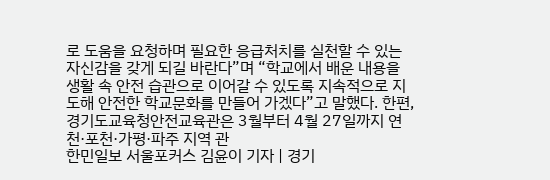로 도움을 요청하며 필요한 응급처치를 실천할 수 있는 자신감을 갖게 되길 바란다”며 “학교에서 배운 내용을 생활 속 안전 습관으로 이어갈 수 있도록 지속적으로 지도해 안전한 학교문화를 만들어 가겠다”고 말했다. 한편, 경기도교육청안전교육관은 3월부터 4월 27일까지 연천·포천·가평·파주 지역 관
한민일보 서울포커스 김윤이 기자 | 경기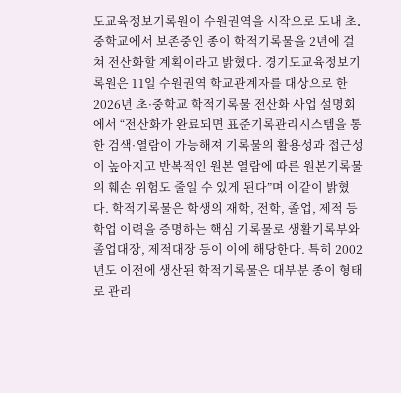도교육정보기록원이 수원권역을 시작으로 도내 초․중학교에서 보존중인 종이 학적기록물을 2년에 걸쳐 전산화할 계획이라고 밝혔다. 경기도교육정보기록원은 11일 수원권역 학교관계자를 대상으로 한 2026년 초·중학교 학적기록물 전산화 사업 설명회에서 “전산화가 완료되면 표준기록관리시스템을 통한 검색·열람이 가능해져 기록물의 활용성과 접근성이 높아지고 반복적인 원본 열람에 따른 원본기록물의 훼손 위험도 줄일 수 있게 된다”며 이같이 밝혔다. 학적기록물은 학생의 재학, 전학, 졸업, 제적 등 학업 이력을 증명하는 핵심 기록물로 생활기록부와 졸업대장, 제적대장 등이 이에 해당한다. 특히 2002년도 이전에 생산된 학적기록물은 대부분 종이 형태로 관리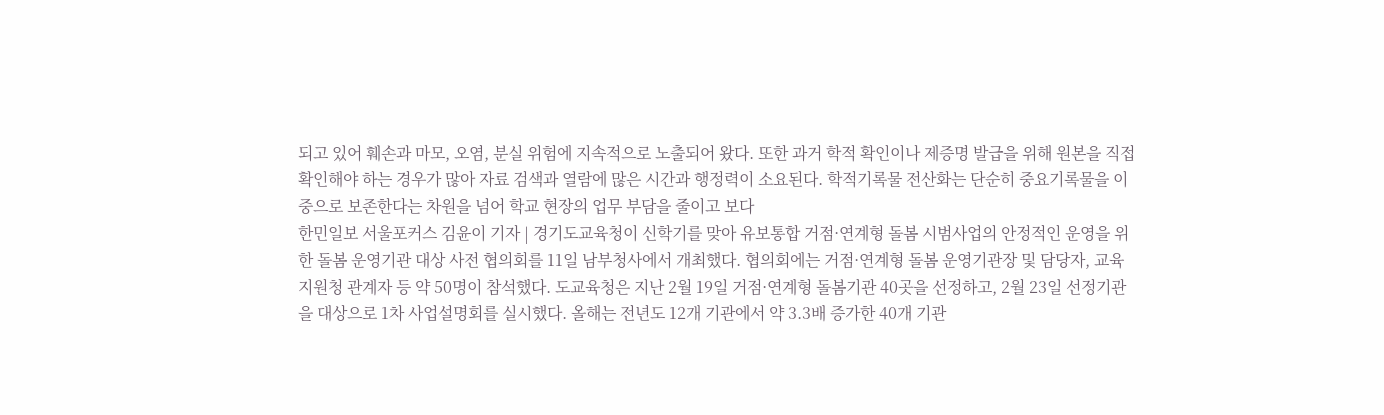되고 있어 훼손과 마모, 오염, 분실 위험에 지속적으로 노출되어 왔다. 또한 과거 학적 확인이나 제증명 발급을 위해 원본을 직접 확인해야 하는 경우가 많아 자료 검색과 열람에 많은 시간과 행정력이 소요된다. 학적기록물 전산화는 단순히 중요기록물을 이중으로 보존한다는 차원을 넘어 학교 현장의 업무 부담을 줄이고 보다
한민일보 서울포커스 김윤이 기자 | 경기도교육청이 신학기를 맞아 유보통합 거점·연계형 돌봄 시범사업의 안정적인 운영을 위한 돌봄 운영기관 대상 사전 협의회를 11일 남부청사에서 개최했다. 협의회에는 거점·연계형 돌봄 운영기관장 및 담당자, 교육지원청 관계자 등 약 50명이 참석했다. 도교육청은 지난 2월 19일 거점·연계형 돌봄기관 40곳을 선정하고, 2월 23일 선정기관을 대상으로 1차 사업설명회를 실시했다. 올해는 전년도 12개 기관에서 약 3.3배 증가한 40개 기관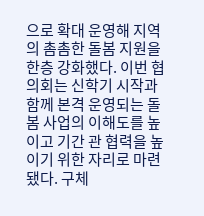으로 확대 운영해 지역의 촘촘한 돌봄 지원을 한층 강화했다. 이번 협의회는 신학기 시작과 함께 본격 운영되는 돌봄 사업의 이해도를 높이고 기간 관 협력을 높이기 위한 자리로 마련됐다. 구체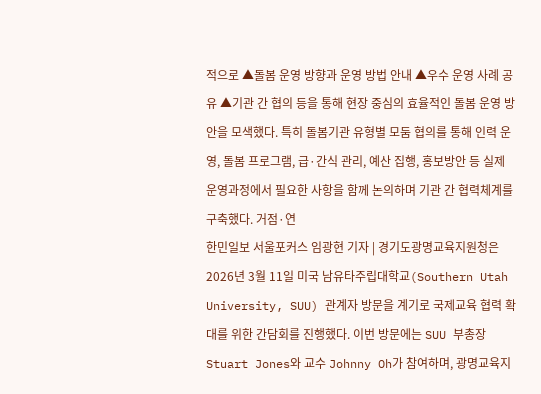적으로 ▲돌봄 운영 방향과 운영 방법 안내 ▲우수 운영 사례 공유 ▲기관 간 협의 등을 통해 현장 중심의 효율적인 돌봄 운영 방안을 모색했다. 특히 돌봄기관 유형별 모둠 협의를 통해 인력 운영, 돌봄 프로그램, 급·간식 관리, 예산 집행, 홍보방안 등 실제 운영과정에서 필요한 사항을 함께 논의하며 기관 간 협력체계를 구축했다. 거점·연
한민일보 서울포커스 임광현 기자 | 경기도광명교육지원청은 2026년 3월 11일 미국 남유타주립대학교(Southern Utah University, SUU) 관계자 방문을 계기로 국제교육 협력 확대를 위한 간담회를 진행했다. 이번 방문에는 SUU 부총장 Stuart Jones와 교수 Johnny Oh가 참여하며, 광명교육지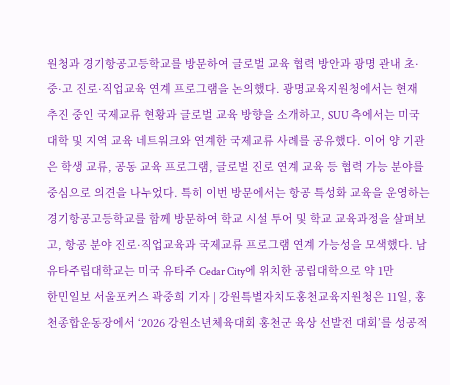원청과 경기항공고등학교를 방문하여 글로벌 교육 협력 방안과 광명 관내 초·중·고 진로·직업교육 연계 프로그램을 논의했다. 광명교육지원청에서는 현재 추진 중인 국제교류 현황과 글로벌 교육 방향을 소개하고, SUU 측에서는 미국 대학 및 지역 교육 네트워크와 연계한 국제교류 사례를 공유했다. 이어 양 기관은 학생 교류, 공동 교육 프로그램, 글로벌 진로 연계 교육 등 협력 가능 분야를 중심으로 의견을 나누었다. 특히 이번 방문에서는 항공 특성화 교육을 운영하는 경기항공고등학교를 함께 방문하여 학교 시설 투어 및 학교 교육과정을 살펴보고, 항공 분야 진로·직업교육과 국제교류 프로그램 연계 가능성을 모색했다. 남유타주립대학교는 미국 유타주 Cedar City에 위치한 공립대학으로 약 1만
한민일보 서울포커스 곽중희 기자 | 강원특별자치도홍천교육지원청은 11일, 홍천종합운동장에서 ‘2026 강원소년체육대회 홍천군 육상 선발전 대회’를 성공적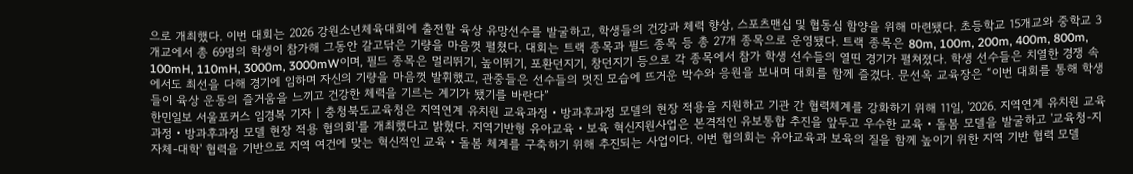으로 개최했다. 이번 대회는 2026 강원소년체육대회에 출전할 육상 유망선수를 발굴하고, 학생들의 건강과 체력 향상, 스포츠맨십 및 협동심 함양을 위해 마련됐다. 초등학교 15개교와 중학교 3개교에서 총 69명의 학생이 참가해 그동안 갈고닦은 기량을 마음껏 펼쳤다. 대회는 트랙 종목과 필드 종목 등 총 27개 종목으로 운영됐다. 트랙 종목은 80m, 100m, 200m, 400m, 800m, 100mH, 110mH, 3000m, 3000mW이며, 필드 종목은 멀리뛰기, 높이뛰기, 포환던지기, 창던지기 등으로 각 종목에서 참가 학생 선수들의 열띤 경기가 펼쳐졌다. 학생 선수들은 치열한 경쟁 속에서도 최선을 다해 경기에 임하며 자신의 기량을 마음껏 발휘했고, 관중들은 선수들의 멋진 모습에 뜨거운 박수와 응원을 보내며 대회를 함께 즐겼다. 문선옥 교육장은 “이번 대회를 통해 학생들이 육상 운동의 즐거움을 느끼고 건강한 체력을 기르는 계기가 됐기를 바란다”
한민일보 서울포커스 임경복 기자 | 충청북도교육청은 지역연계 유치원 교육과정‧방과후과정 모델의 현장 적용을 지원하고 기관 간 협력체계를 강화하기 위해 11일, '2026. 지역연계 유치원 교육과정‧방과후과정 모델 현장 적용 협의회'를 개최했다고 밝혔다. 지역기반형 유아교육‧보육 혁신지원사업은 본격적인 유보통합 추진을 앞두고 우수한 교육‧돌봄 모델을 발굴하고 '교육청-지자체-대학' 협력을 기반으로 지역 여건에 맞는 혁신적인 교육‧돌봄 체계를 구축하기 위해 추진되는 사업이다. 이번 협의회는 유아교육과 보육의 질을 함께 높이기 위한 지역 기반 협력 모델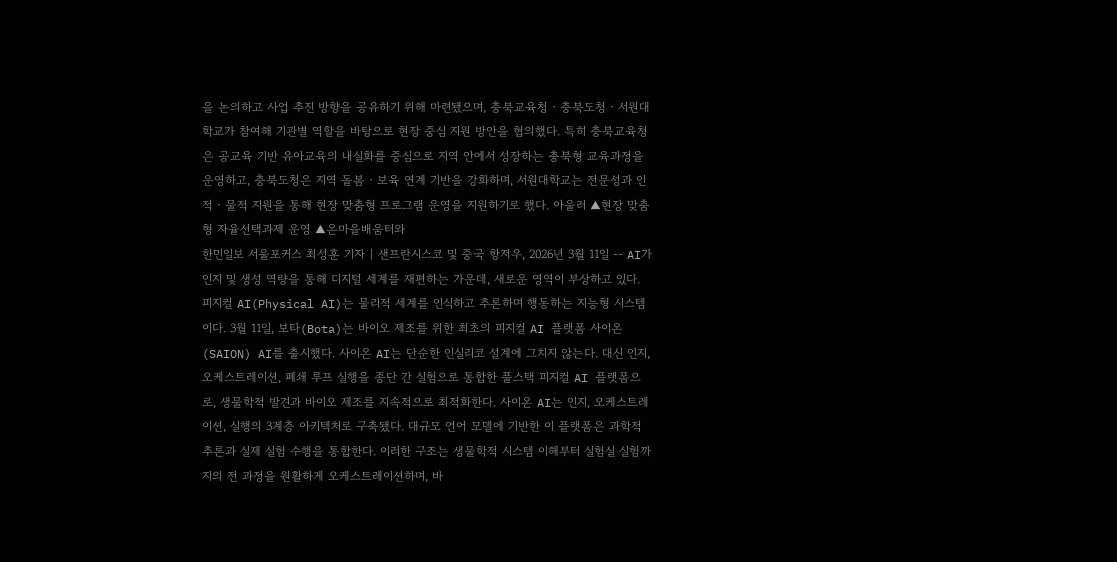을 논의하고 사업 추진 방향을 공유하기 위해 마련됐으며, 충북교육청‧충북도청‧서원대학교가 참여해 기관별 역할을 바탕으로 현장 중심 지원 방안을 협의했다. 특히 충북교육청은 공교육 기반 유아교육의 내실화를 중심으로 지역 안에서 성장하는 충북형 교육과정을 운영하고, 충북도청은 지역 돌봄‧보육 연계 기반을 강화하며, 서원대학교는 전문성과 인적‧물적 지원을 통해 현장 맞춤형 프로그램 운영을 지원하기로 했다. 아울러 ▲현장 맞춤형 자율선택과제 운영 ▲온마을배움터와
한민일보 서울포커스 최성훈 기자 | 샌프란시스코 및 중국 항저우, 2026년 3월 11일 -- AI가 인지 및 생성 역량을 통해 디지털 세계를 재편하는 가운데, 새로운 영역이 부상하고 있다. 피지컬 AI(Physical AI)는 물리적 세계를 인식하고 추론하며 행동하는 지능형 시스템이다. 3월 11일, 보타(Bota)는 바이오 제조를 위한 최초의 피지컬 AI 플랫폼 사이온(SAION) AI를 출시했다. 사이온 AI는 단순한 인실리코 설계에 그치지 않는다. 대신 인지, 오케스트레이션, 폐쇄 루프 실행을 종단 간 실험으로 통합한 풀스택 피지컬 AI 플랫폼으로, 생물학적 발견과 바이오 제조를 지속적으로 최적화한다. 사이온 AI는 인지, 오케스트레이션, 실행의 3계층 아키텍처로 구축됐다. 대규모 언어 모델에 기반한 이 플랫폼은 과학적 추론과 실제 실험 수행을 통합한다. 이러한 구조는 생물학적 시스템 이해부터 실험실 실험까지의 전 과정을 원활하게 오케스트레이션하며, 바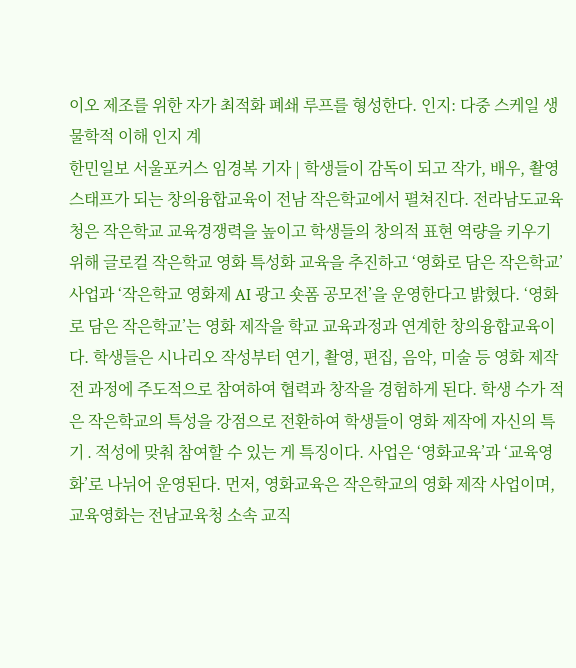이오 제조를 위한 자가 최적화 폐쇄 루프를 형성한다. 인지: 다중 스케일 생물학적 이해 인지 계
한민일보 서울포커스 임경복 기자 | 학생들이 감독이 되고 작가, 배우, 촬영 스태프가 되는 창의융합교육이 전남 작은학교에서 펼쳐진다. 전라남도교육청은 작은학교 교육경쟁력을 높이고 학생들의 창의적 표현 역량을 키우기 위해 글로컬 작은학교 영화 특성화 교육을 추진하고 ‘영화로 담은 작은학교’ 사업과 ‘작은학교 영화제 AI 광고 숏폼 공모전’을 운영한다고 밝혔다. ‘영화로 담은 작은학교’는 영화 제작을 학교 교육과정과 연계한 창의융합교육이다. 학생들은 시나리오 작성부터 연기, 촬영, 편집, 음악, 미술 등 영화 제작 전 과정에 주도적으로 참여하여 협력과 창작을 경험하게 된다. 학생 수가 적은 작은학교의 특성을 강점으로 전환하여 학생들이 영화 제작에 자신의 특기․적성에 맞춰 참여할 수 있는 게 특징이다. 사업은 ‘영화교육’과 ‘교육영화’로 나뉘어 운영된다. 먼저, 영화교육은 작은학교의 영화 제작 사업이며, 교육영화는 전남교육청 소속 교직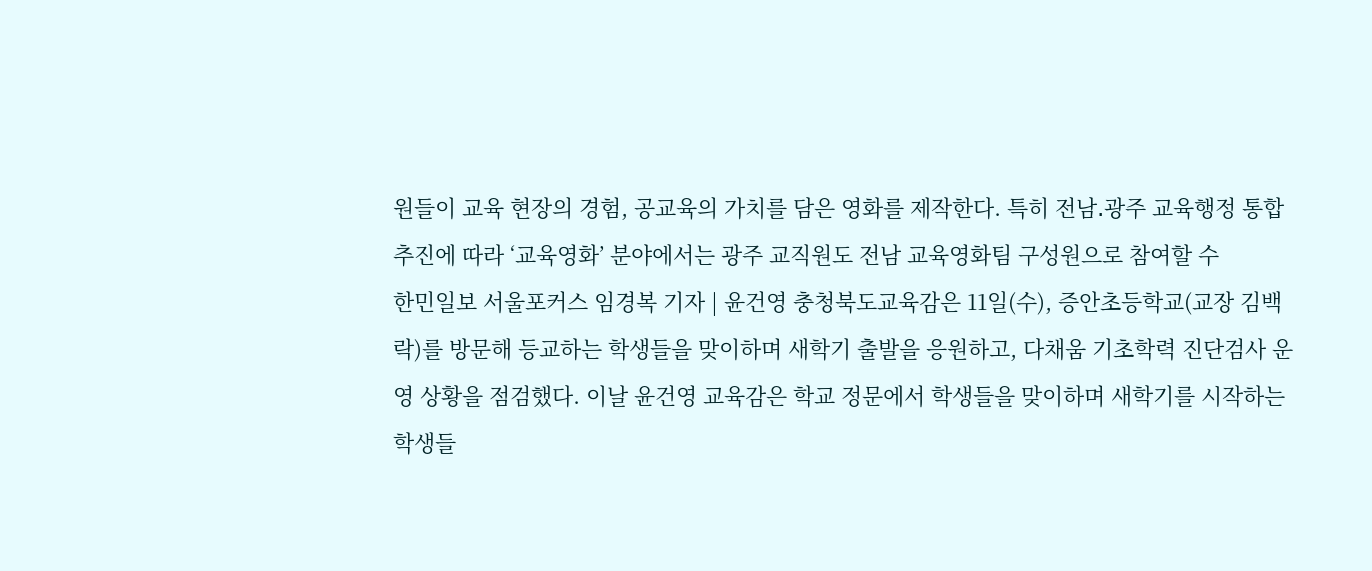원들이 교육 현장의 경험, 공교육의 가치를 담은 영화를 제작한다. 특히 전남․광주 교육행정 통합 추진에 따라 ‘교육영화’ 분야에서는 광주 교직원도 전남 교육영화팀 구성원으로 참여할 수
한민일보 서울포커스 임경복 기자 | 윤건영 충청북도교육감은 11일(수), 증안초등학교(교장 김백락)를 방문해 등교하는 학생들을 맞이하며 새학기 출발을 응원하고, 다채움 기초학력 진단검사 운영 상황을 점검했다. 이날 윤건영 교육감은 학교 정문에서 학생들을 맞이하며 새학기를 시작하는 학생들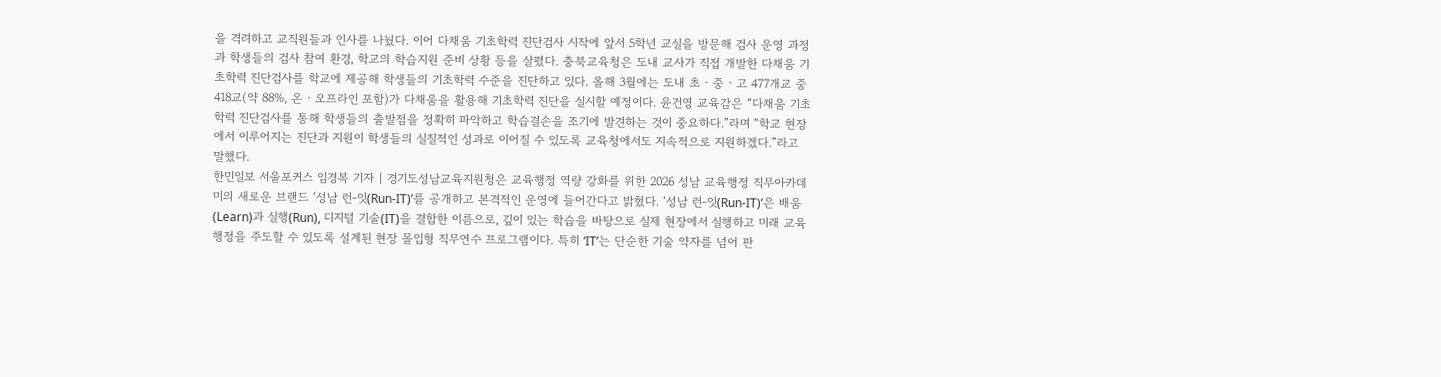을 격려하고 교직원들과 인사를 나눴다. 이어 다채움 기초학력 진단검사 시작에 앞서 5학년 교실을 방문해 검사 운영 과정과 학생들의 검사 참여 환경, 학교의 학습지원 준비 상황 등을 살폈다. 충북교육청은 도내 교사가 직접 개발한 다채움 기초학력 진단검사를 학교에 제공해 학생들의 기초학력 수준을 진단하고 있다. 올해 3월에는 도내 초‧중‧고 477개교 중 418교(약 88%, 온‧오프라인 포함)가 다채움을 활용해 기초학력 진단을 실시할 예정이다. 윤건영 교육감은 “다채움 기초학력 진단검사를 통해 학생들의 출발점을 정확히 파악하고 학습결손을 조기에 발견하는 것이 중요하다.”라며 “학교 현장에서 이루어지는 진단과 지원이 학생들의 실질적인 성과로 이어질 수 있도록 교육청에서도 지속적으로 지원하겠다.”라고 말했다.
한민일보 서울포커스 임경복 기자 | 경기도성남교육지원청은 교육행정 역량 강화를 위한 2026 성남 교육행정 직무아카데미의 새로운 브랜드 ‘성남 런-잇(Run-IT)’를 공개하고 본격적인 운영에 들어간다고 밝혔다. ‘성남 런-잇(Run-IT)’은 배움(Learn)과 실행(Run), 디지털 기술(IT)을 결합한 이름으로, 깊이 있는 학습을 바탕으로 실제 현장에서 실행하고 미래 교육행정을 주도할 수 있도록 설계된 현장 몰입형 직무연수 프로그램이다. 특히 ‘IT’는 단순한 기술 약자를 넘어 판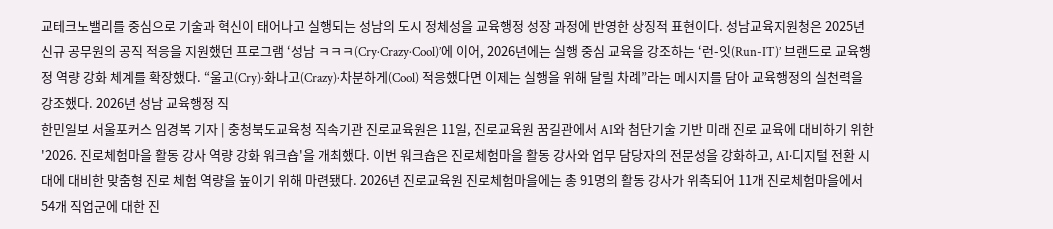교테크노밸리를 중심으로 기술과 혁신이 태어나고 실행되는 성남의 도시 정체성을 교육행정 성장 과정에 반영한 상징적 표현이다. 성남교육지원청은 2025년 신규 공무원의 공직 적응을 지원했던 프로그램 ‘성남 ㅋㅋㅋ(Cry·Crazy·Cool)’에 이어, 2026년에는 실행 중심 교육을 강조하는 ‘런-잇(Run-IT)’ 브랜드로 교육행정 역량 강화 체계를 확장했다. “울고(Cry)·화나고(Crazy)·차분하게(Cool) 적응했다면 이제는 실행을 위해 달릴 차례”라는 메시지를 담아 교육행정의 실천력을 강조했다. 2026년 성남 교육행정 직
한민일보 서울포커스 임경복 기자 | 충청북도교육청 직속기관 진로교육원은 11일, 진로교육원 꿈길관에서 AI와 첨단기술 기반 미래 진로 교육에 대비하기 위한 '2026. 진로체험마을 활동 강사 역량 강화 워크숍'을 개최했다. 이번 워크숍은 진로체험마을 활동 강사와 업무 담당자의 전문성을 강화하고, AI‧디지털 전환 시대에 대비한 맞춤형 진로 체험 역량을 높이기 위해 마련됐다. 2026년 진로교육원 진로체험마을에는 총 91명의 활동 강사가 위촉되어 11개 진로체험마을에서 54개 직업군에 대한 진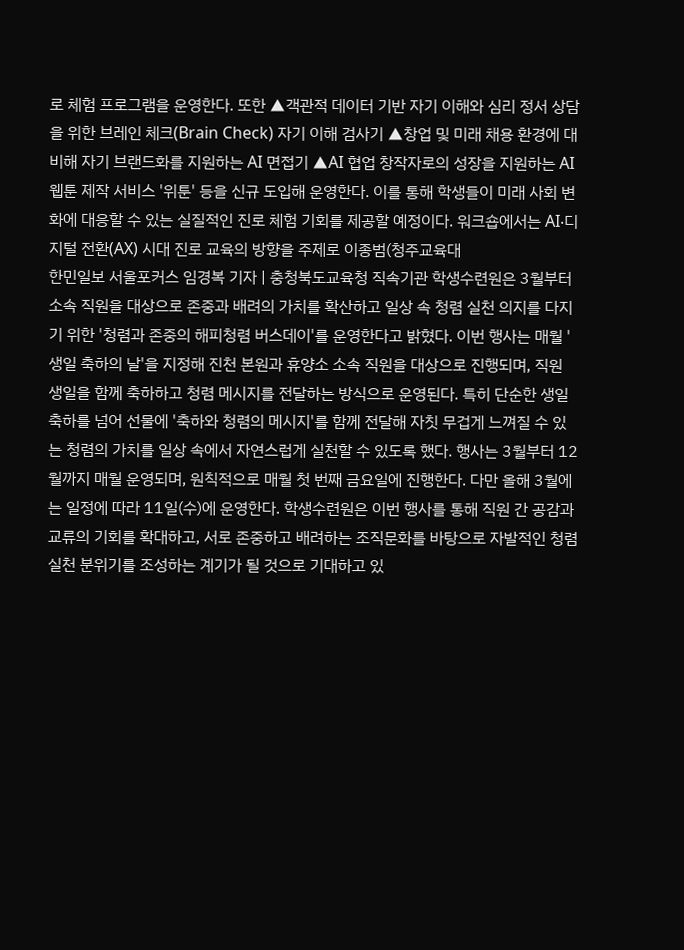로 체험 프로그램을 운영한다. 또한 ▲객관적 데이터 기반 자기 이해와 심리 정서 상담을 위한 브레인 체크(Brain Check) 자기 이해 검사기 ▲창업 및 미래 채용 환경에 대비해 자기 브랜드화를 지원하는 AI 면접기 ▲AI 협업 창작자로의 성장을 지원하는 AI 웹툰 제작 서비스 '위툰' 등을 신규 도입해 운영한다. 이를 통해 학생들이 미래 사회 변화에 대응할 수 있는 실질적인 진로 체험 기회를 제공할 예정이다. 워크숍에서는 AI‧디지털 전환(AX) 시대 진로 교육의 방향을 주제로 이종범(청주교육대
한민일보 서울포커스 임경복 기자 | 충청북도교육청 직속기관 학생수련원은 3월부터 소속 직원을 대상으로 존중과 배려의 가치를 확산하고 일상 속 청렴 실천 의지를 다지기 위한 '청렴과 존중의 해피청렴 버스데이'를 운영한다고 밝혔다. 이번 행사는 매월 '생일 축하의 날'을 지정해 진천 본원과 휴양소 소속 직원을 대상으로 진행되며, 직원 생일을 함께 축하하고 청렴 메시지를 전달하는 방식으로 운영된다. 특히 단순한 생일 축하를 넘어 선물에 '축하와 청렴의 메시지'를 함께 전달해 자칫 무겁게 느껴질 수 있는 청렴의 가치를 일상 속에서 자연스럽게 실천할 수 있도록 했다. 행사는 3월부터 12월까지 매월 운영되며, 원칙적으로 매월 첫 번째 금요일에 진행한다. 다만 올해 3월에는 일정에 따라 11일(수)에 운영한다. 학생수련원은 이번 행사를 통해 직원 간 공감과 교류의 기회를 확대하고, 서로 존중하고 배려하는 조직문화를 바탕으로 자발적인 청렴 실천 분위기를 조성하는 계기가 될 것으로 기대하고 있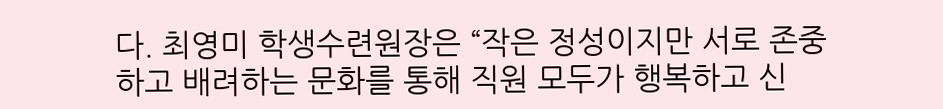다. 최영미 학생수련원장은 “작은 정성이지만 서로 존중하고 배려하는 문화를 통해 직원 모두가 행복하고 신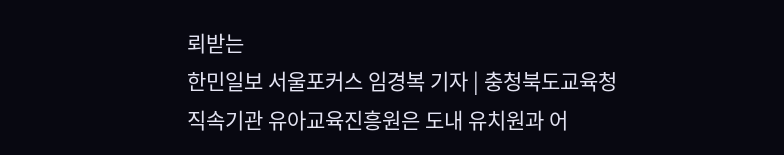뢰받는
한민일보 서울포커스 임경복 기자 | 충청북도교육청 직속기관 유아교육진흥원은 도내 유치원과 어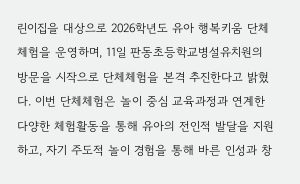린이집을 대상으로 2026학년도 유아 행복키움 단체체험을 운영하며, 11일 판동초등학교병설유치원의 방문을 시작으로 단체체험을 본격 추진한다고 밝혔다. 이번 단체체험은 놀이 중심 교육과정과 연계한 다양한 체험활동을 통해 유아의 전인적 발달을 지원하고, 자기 주도적 놀이 경험을 통해 바른 인성과 창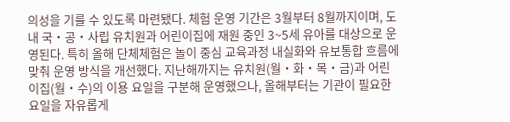의성을 기를 수 있도록 마련됐다. 체험 운영 기간은 3월부터 8월까지이며, 도내 국‧공‧사립 유치원과 어린이집에 재원 중인 3~5세 유아를 대상으로 운영된다. 특히 올해 단체체험은 놀이 중심 교육과정 내실화와 유보통합 흐름에 맞춰 운영 방식을 개선했다. 지난해까지는 유치원(월‧화‧목‧금)과 어린이집(월‧수)의 이용 요일을 구분해 운영했으나, 올해부터는 기관이 필요한 요일을 자유롭게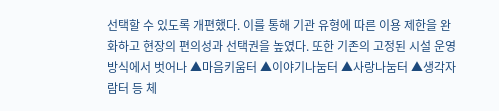선택할 수 있도록 개편했다. 이를 통해 기관 유형에 따른 이용 제한을 완화하고 현장의 편의성과 선택권을 높였다. 또한 기존의 고정된 시설 운영 방식에서 벗어나 ▲마음키움터 ▲이야기나눔터 ▲사랑나눔터 ▲생각자람터 등 체